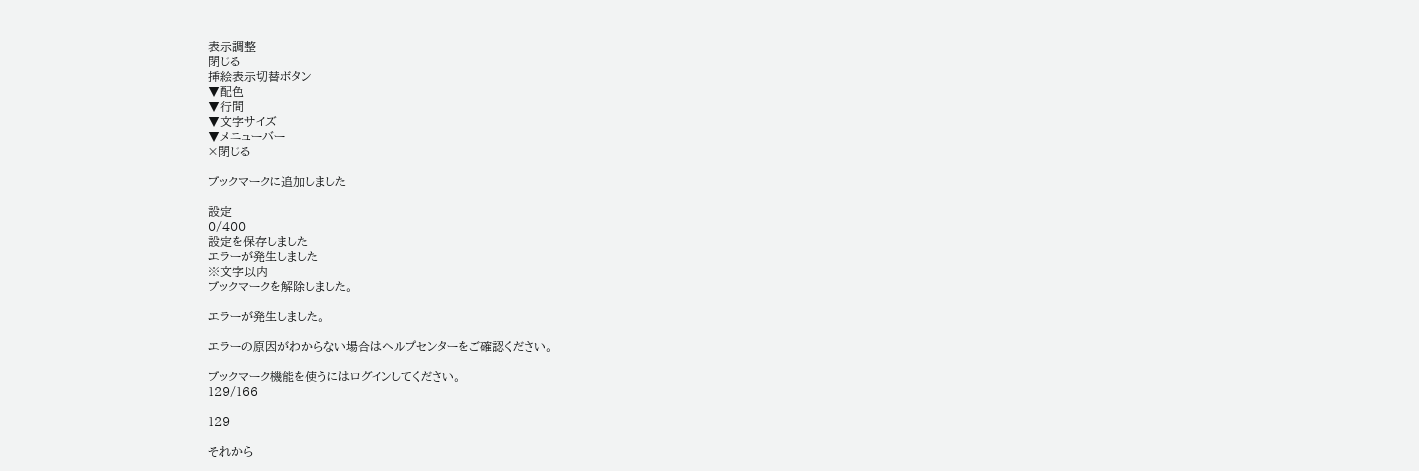表示調整
閉じる
挿絵表示切替ボタン
▼配色
▼行間
▼文字サイズ
▼メニューバー
×閉じる

ブックマークに追加しました

設定
0/400
設定を保存しました
エラーが発生しました
※文字以内
ブックマークを解除しました。

エラーが発生しました。

エラーの原因がわからない場合はヘルプセンターをご確認ください。

ブックマーク機能を使うにはログインしてください。
129/166

129

それから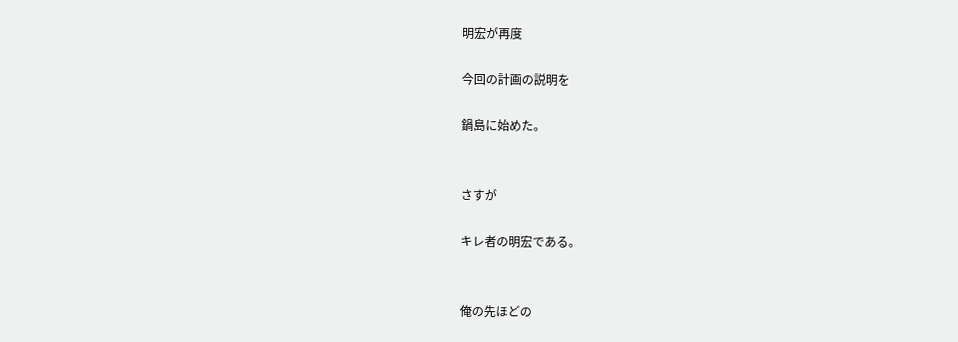明宏が再度

今回の計画の説明を

鍋島に始めた。


さすが

キレ者の明宏である。


俺の先ほどの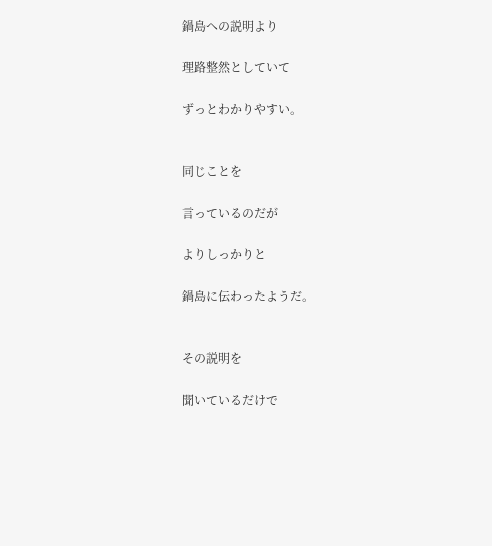鍋島への説明より

理路整然としていて

ずっとわかりやすい。


同じことを

言っているのだが

よりしっかりと

鍋島に伝わったようだ。


その説明を

聞いているだけで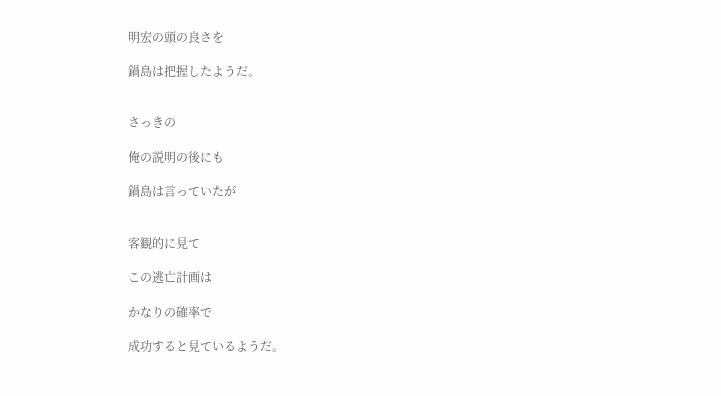明宏の頭の良さを

鍋島は把握したようだ。


さっきの

俺の説明の後にも

鍋島は言っていたが


客観的に見て

この逃亡計画は

かなりの確率で

成功すると見ているようだ。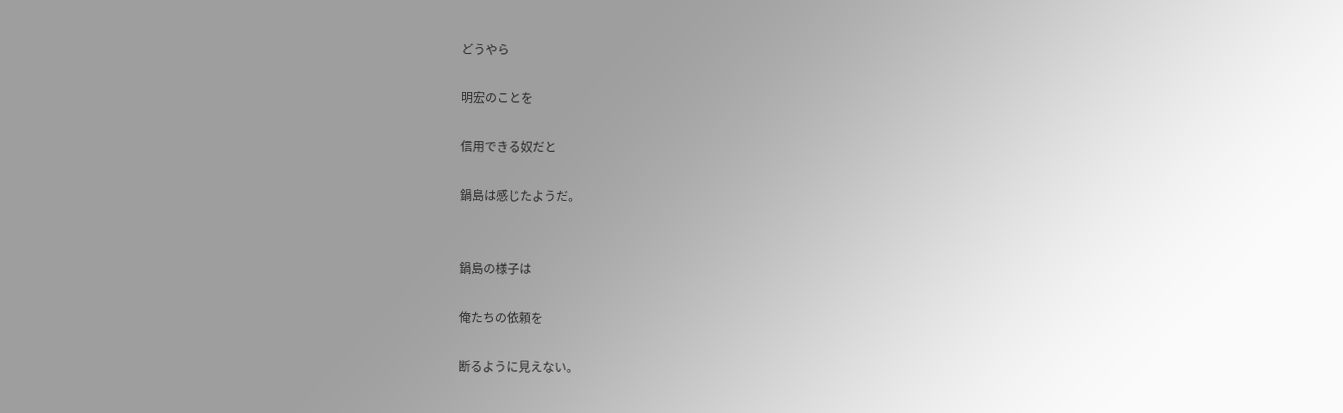どうやら

明宏のことを

信用できる奴だと

鍋島は感じたようだ。


鍋島の様子は

俺たちの依頼を

断るように見えない。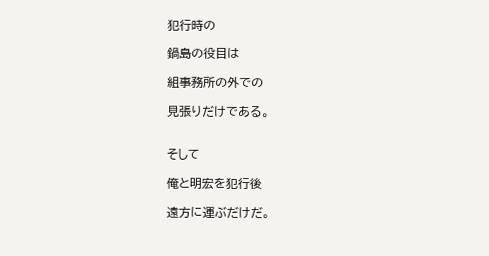犯行時の

鍋島の役目は

組事務所の外での

見張りだけである。


そして

俺と明宏を犯行後

遠方に運ぶだけだ。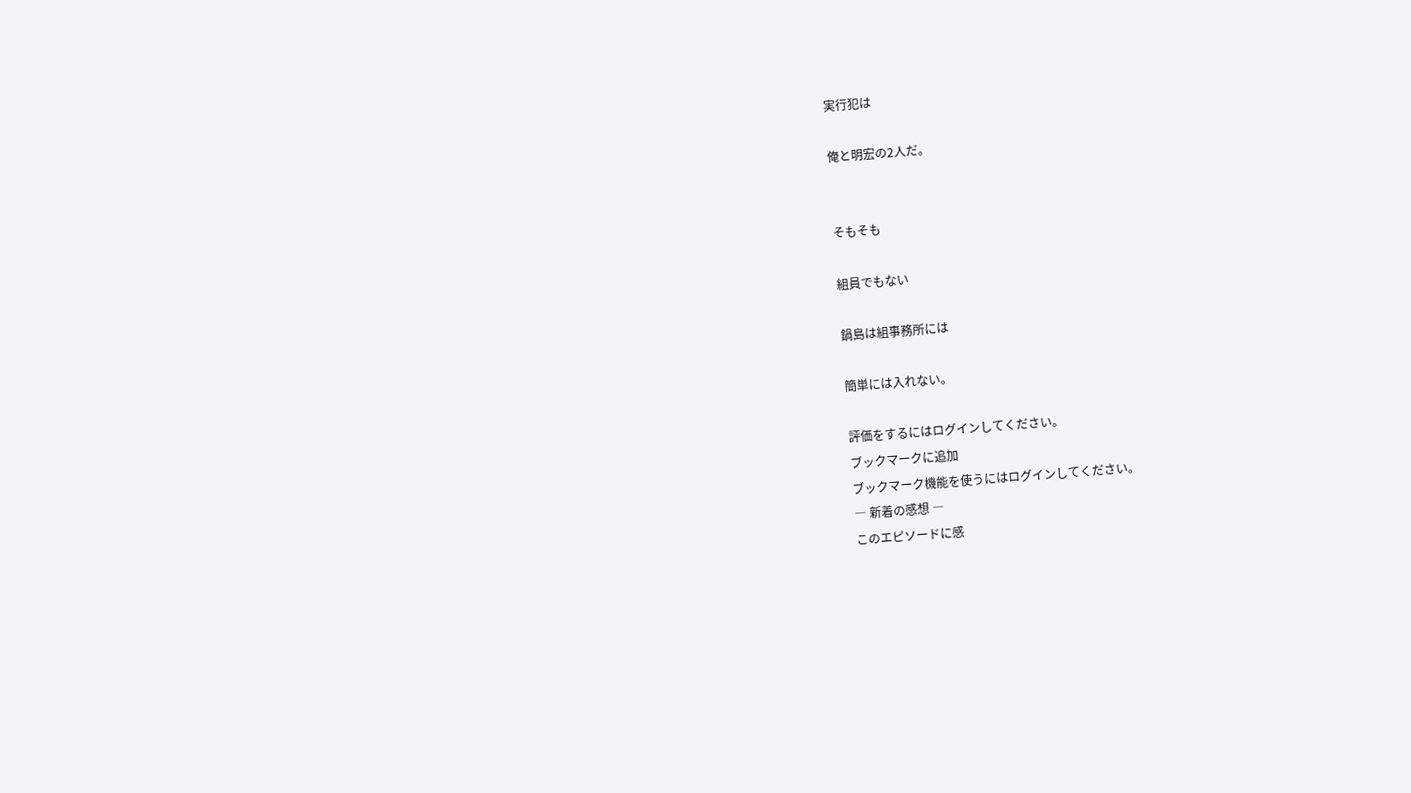実行犯は

俺と明宏の2人だ。


そもそも

組員でもない

鍋島は組事務所には

簡単には入れない。

評価をするにはログインしてください。
ブックマークに追加
ブックマーク機能を使うにはログインしてください。
― 新着の感想 ―
このエピソードに感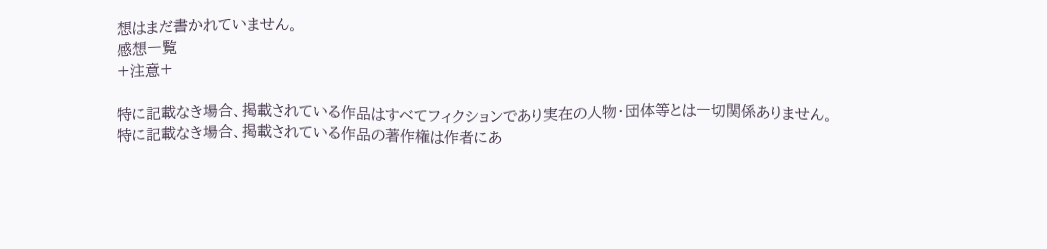想はまだ書かれていません。
感想一覧
+注意+

特に記載なき場合、掲載されている作品はすべてフィクションであり実在の人物・団体等とは一切関係ありません。
特に記載なき場合、掲載されている作品の著作権は作者にあ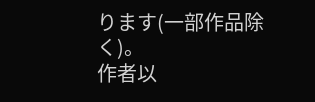ります(一部作品除く)。
作者以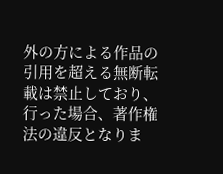外の方による作品の引用を超える無断転載は禁止しており、行った場合、著作権法の違反となりま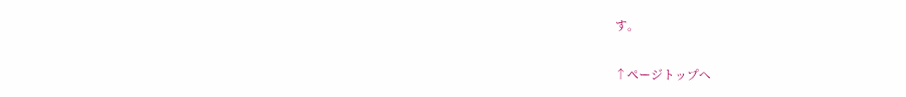す。

↑ページトップへ